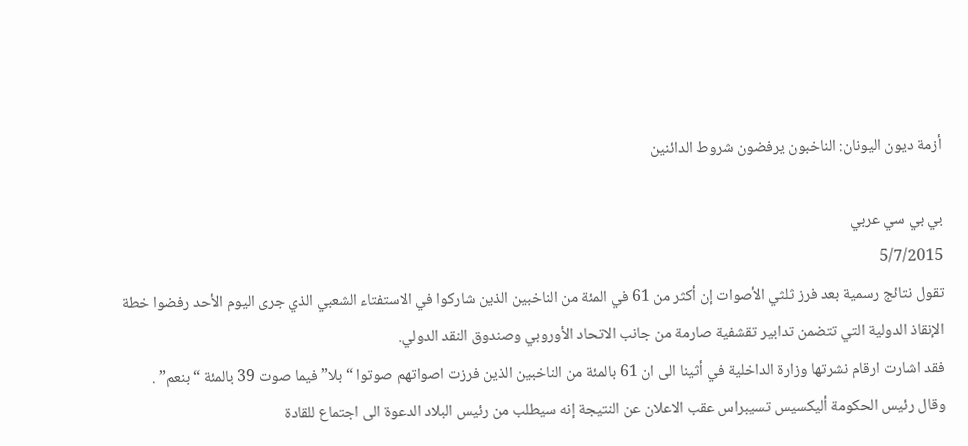أزمة ديون اليونان: الناخبون يرفضون شروط الدائنين

بي بي سي عربي
5/7/2015
تقول نتائج رسمية بعد فرز ثلثي الأصوات إن أکثر من 61 في المئة من الناخبين الذين شارکوا في الاستفتاء الشعبي الذي جری اليوم الأحد رفضوا خطة الإنقاذ الدولية التي تتضمن تدابير تقشفية صارمة من جانب الاتحاد الأوروبي وصندوق النقد الدولي.
فقد اشارت ارقام نشرتها وزارة الداخلية في أثينا الی ان 61 بالمئة من الناخبين الذين فرزت اصواتهم صوتوا “بلا” فيما صوت 39 بالمئة “بنعم” .
وقال رئيس الحکومة أليکسيس تسيبراس عقب الاعلان عن النتيجة إنه سيطلب من رئيس البلاد الدعوة الی اجتماع للقادة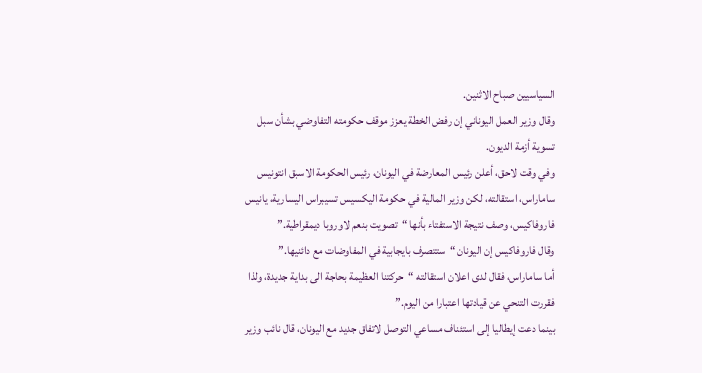السياسيين صباح الاثنين.
وقال وزير العمل اليوناني إن رفض الخطة يعزز موقف حکومته التفاوضي بشأن سبل تسوية أزمة الديون.
وفي وقت لاحق، أعلن رئيس المعارضة في اليونان، رئيس الحکومة الاسبق انتونيس ساماراس، استقالته، لکن وزير المالية في حکومة اليکسيس تسيبراس اليسارية، يانيس فاروفاکيس، وصف نتيجة الاستفتاء بأنها “تصويت بنعم لاوروبا ديمقراطية.”
وقال فاروفاکيس إن اليونان “ستتصرف بايجابية في المفاوضات مع دائنيها.”
أما ساماراس، فقال لدی اعلان استقالته “حرکتنا العظيمة بحاجة الی بداية جديدة، ولذا فقررت التنحي عن قيادتها اعتبارا من اليوم.”
بينما دعت إيطاليا إلی استئناف مساعي التوصل لاتفاق جديد مع اليونان، قال نائب وزير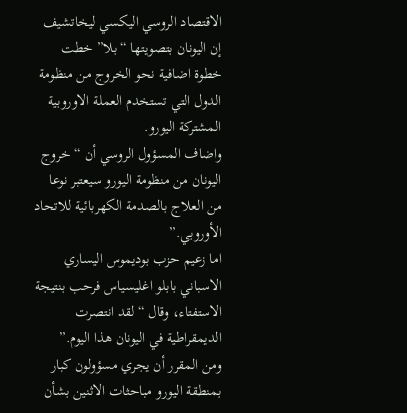الاقتصاد الروسي اليکسي ليخاتشيف إن اليونان بتصويتها “بلا” خطت خطوة اضافية نحو الخروج من منظومة الدول التي تستخدم العملة الاوروبية المشترکة اليورو.
واضاف المسؤول الروسي أن “خروج اليونان من منظومة اليورو سيعتبر نوعا من العلاج بالصدمة الکهربائية للاتحاد الأوروبي.”
اما زعيم حزب بوديموس اليساري الاسباني بابلو اغليسياس فرحب بنتيجة الاستفتاء، وقال “لقد انتصرت الديمقراطية في اليونان هذا اليوم.”
ومن المقرر أن يجري مسؤولون کبار بمنطقة اليورو مباحثات الاثنين بشأن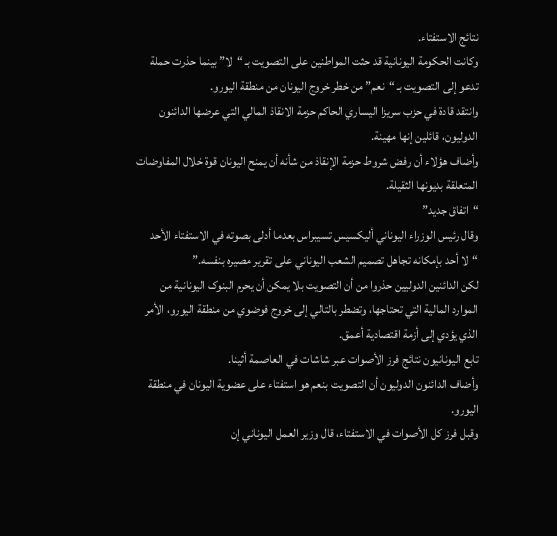نتائج الاستفتاء.
وکانت الحکومة اليونانية قد حثت المواطنين علی التصويت بـ “لا” بينما حذرت حملة تدعو إلی التصويت بـ “نعم” من خطر خروج اليونان من منطقة اليورو.
وانتقد قادة في حزب سريزا اليساري الحاکم حزمة الانقاذ المالي التي عرضها الدائنون الدوليون، قائلين إنها مهينة.
وأضاف هؤلاء أن رفض شروط حزمة الإنقاذ من شأنه أن يمنح اليونان قوة خلال المفاوضات المتعلقة بديونها الثقيلة.
“اتفاق جديد”
وقال رئيس الوزراء اليوناني أليکسيس تسيبراس بعدما أدلی بصوته في الاستفتاء الأحد “لا أحد بإمکانه تجاهل تصميم الشعب اليوناني علی تقرير مصيره بنفسه.”
لکن الدائنين الدوليين حذروا من أن التصويت بلا يمکن أن يحرم البنوک اليونانية من الموارد المالية التي تحتاجها، وتضطر بالتالي إلی خروج فوضوي من منطقة اليورو، الأمر الذي يؤدي إلی أزمة اقتصادية أعمق.
تابع اليونانيون نتائج فرز الأصوات عبر شاشات في العاصمة أثينا.
وأضاف الدائنون الدوليون أن التصويت بنعم هو استفتاء علی عضوية اليونان في منطقة اليورو.
وقبل فرز کل الأصوات في الاستفتاء، قال وزير العمل اليوناني إن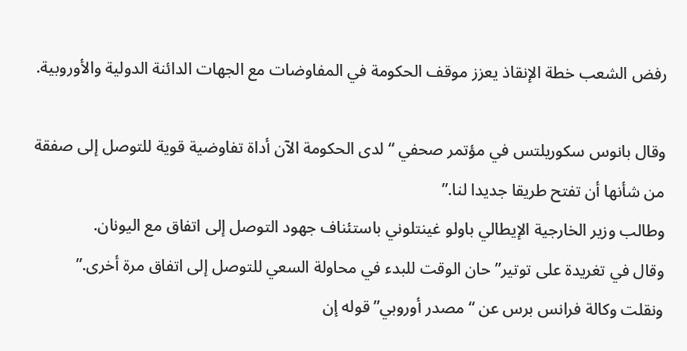رفض الشعب خطة الإنقاذ يعزز موقف الحکومة في المفاوضات مع الجهات الدائنة الدولية والأوروبية.

وقال بانوس سکوريلتس في مؤتمر صحفي “لدی الحکومة الآن أداة تفاوضية قوية للتوصل إلی صفقة من شأنها أن تفتح طريقا جديدا لنا.”
وطالب وزير الخارجية الإيطالي باولو غينتلوني باستئناف جهود التوصل إلی اتفاق مع اليونان.
وقال في تغريدة علی توتير”حان الوقت للبدء في محاولة السعي للتوصل إلی اتفاق مرة أخری.”
ونقلت وکالة فرانس برس عن “مصدر أوروبي” قوله إن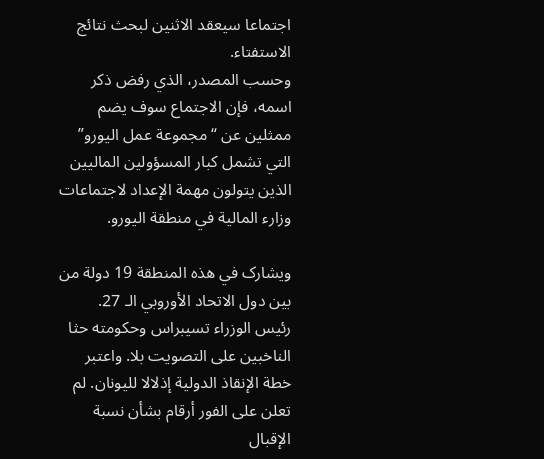اجتماعا سيعقد الاثنين لبحث نتائج الاستفتاء.
وحسب المصدر، الذي رفض ذکر اسمه، فإن الاجتماع سوف يضم ممثلين عن “مجموعة عمل اليورو” التي تشمل کبار المسؤولين الماليين الذين يتولون مهمة الإعداد لاجتماعات وزارء المالية في منطقة اليورو.

ويشارک في هذه المنطقة 19 دولة من بين دول الاتحاد الأوروبي الـ 27.
رئيس الوزراء تسيبراس وحکومته حثا الناخبين علی التصويت بلا. واعتبر خطة الإنقاذ الدولية إذلالا لليونان. لم تعلن علی الفور أرقام بشأن نسبة الإقبال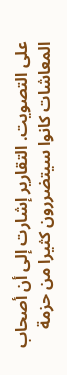علی التصويت. التقارير إشارت إلی أن أصحاب المعاشات کانوا سيتضررون کثيرا من حزمة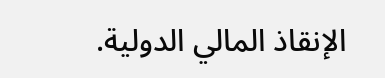الإنقاذ المالي الدولية.